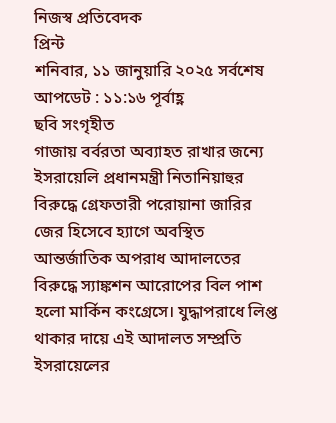নিজস্ব প্রতিবেদক
প্রিন্ট
শনিবার, ১১ জানুয়ারি ২০২৫ সর্বশেষ আপডেট : ১১:১৬ পূর্বাহ্ণ
ছবি সংগৃহীত
গাজায় বর্বরতা অব্যাহত রাখার জন্যে ইসরায়েলি প্রধানমন্ত্রী নিতানিয়াহুর বিরুদ্ধে গ্রেফতারী পরোয়ানা জারির জের হিসেবে হ্যাগে অবস্থিত আন্তর্জাতিক অপরাধ আদালতের বিরুদ্ধে স্যাঙ্কশন আরোপের বিল পাশ হলো মার্কিন কংগ্রেসে। যুদ্ধাপরাধে লিপ্ত থাকার দায়ে এই আদালত সম্প্রতি ইসরায়েলের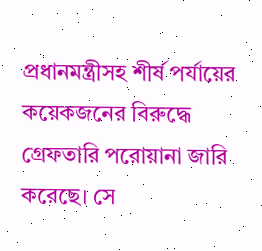প্রধানমন্ত্রীসহ শীর্ষ পর্যায়ের কয়েকজনের বিরুদ্ধে গ্রেফতারি পরোয়ানা জারি করেছে। সে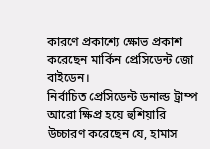কারণে প্রকাশ্যে ক্ষোভ প্রকাশ করেছেন মার্কিন প্রেসিডেন্ট জো বাইডেন।
নির্বাচিত প্রেসিডেন্ট ডনাল্ড ট্রাম্প আরো ক্ষিপ্র হয়ে হুশিয়ারি উচ্চারণ করেছেন যে, হামাস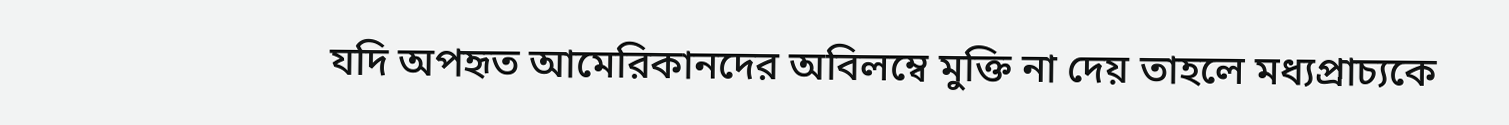যদি অপহৃত আমেরিকানদের অবিলম্বে মুক্তি না দেয় তাহলে মধ্যপ্রাচ্যকে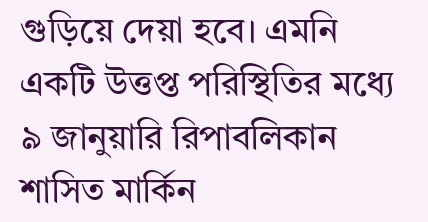গুড়িয়ে দেয়া হবে। এমনি একটি উত্তপ্ত পরিস্থিতির মধ্যে ৯ জানুয়ারি রিপাবলিকান শাসিত মার্কিন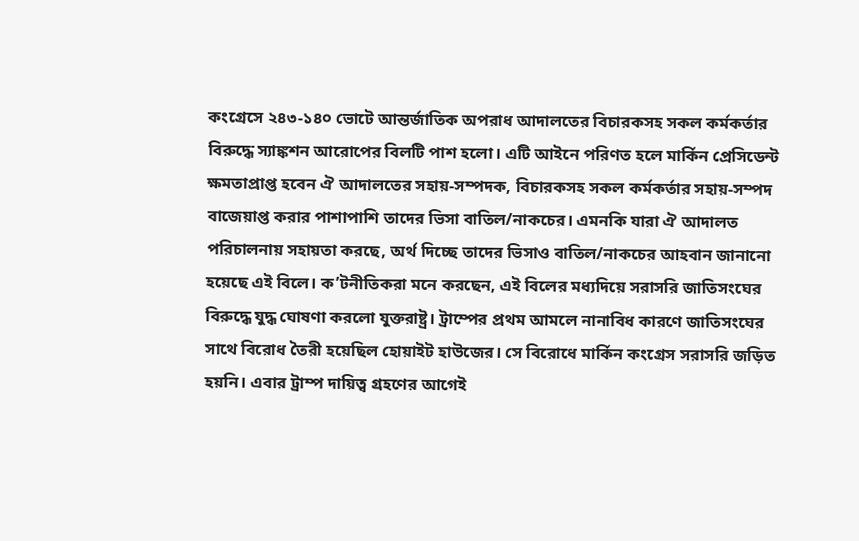কংগ্রেসে ২৪৩-১৪০ ভোটে আন্তর্জাতিক অপরাধ আদালতের বিচারকসহ সকল কর্মকর্তার বিরুদ্ধে স্যাঙ্কশন আরোপের বিলটি পাশ হলো। এটি আইনে পরিণত হলে মার্কিন প্রেসিডেন্ট ক্ষমতাপ্রাপ্ত হবেন ঐ আদালতের সহায়-সম্পদক, বিচারকসহ সকল কর্মকর্তার সহায়-সম্পদ বাজেয়াপ্ত করার পাশাপাশি তাদের ভিসা বাতিল/নাকচের। এমনকি যারা ঐ আদালত পরিচালনায় সহায়তা করছে, অর্থ দিচ্ছে তাদের ভিসাও বাতিল/নাকচের আহবান জানানো হয়েছে এই বিলে। ক’টনীতিকরা মনে করছেন, এই বিলের মধ্যদিয়ে সরাসরি জাতিসংঘের বিরুদ্ধে যুদ্ধ ঘোষণা করলো যুক্তরাষ্ট্র। ট্রাম্পের প্রথম আমলে নানাবিধ কারণে জাতিসংঘের সাথে বিরোধ তৈরী হয়েছিল হোয়াইট হাউজের। সে বিরোধে মার্কিন কংগ্রেস সরাসরি জড়িত হয়নি। এবার ট্রাম্প দায়িত্ব গ্রহণের আগেই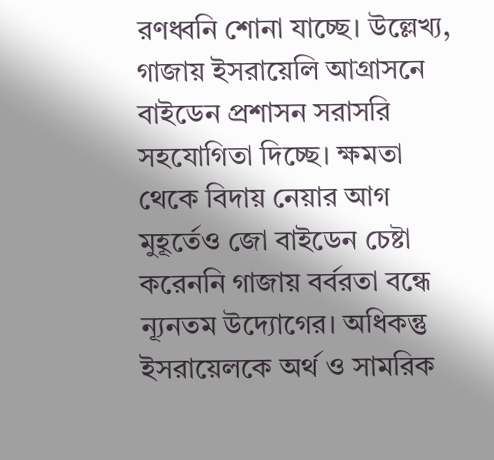রণধ্বনি শোনা যাচ্ছে। উল্লেখ্য, গাজায় ইসরায়েলি আগ্রাসনে বাইডেন প্রশাসন সরাসরি সহযোগিতা দিচ্ছে। ক্ষমতা থেকে বিদায় নেয়ার আগ মুহূর্তেও জো বাইডেন চেষ্টা করেননি গাজায় বর্বরতা বন্ধে ন্যূনতম উদ্যোগের। অধিকন্তু ইসরায়েলকে অর্থ ও সামরিক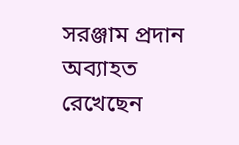সরঞ্জাম প্রদান অব্যাহত রেখেছেন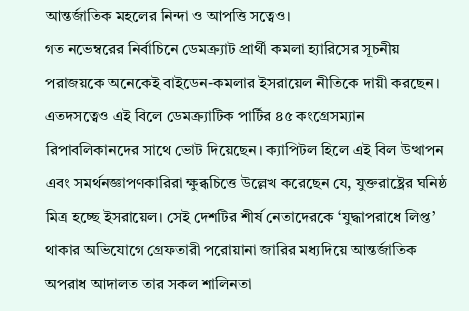আন্তর্জাতিক মহলের নিন্দা ও আপত্তি সত্বেও।
গত নভেম্বরের নির্বাচিনে ডেমক্র্যাট প্রার্থী কমলা হ্যারিসের সূচনীয় পরাজয়কে অনেকেই বাইডেন-কমলার ইসরায়েল নীতিকে দায়ী করছেন। এতদসত্বেও এই বিলে ডেমক্র্যাটিক পার্টির ৪৫ কংগ্রেসম্যান রিপাবলিকানদের সাথে ভোট দিয়েছেন। ক্যাপিটল হিলে এই বিল উত্থাপন এবং সমর্থনজ্ঞাপণকারিরা ক্ষুব্ধচিত্তে উল্লেখ করেছেন যে, যুক্তরাষ্ট্রের ঘনিষ্ঠ মিত্র হচ্ছে ইসরায়েল। সেই দেশটির শীর্ষ নেতাদেরকে ‘যুদ্ধাপরাধে লিপ্ত’ থাকার অভিযোগে গ্রেফতারী পরোয়ানা জারির মধ্যদিয়ে আন্তর্জাতিক অপরাধ আদালত তার সকল শালিনতা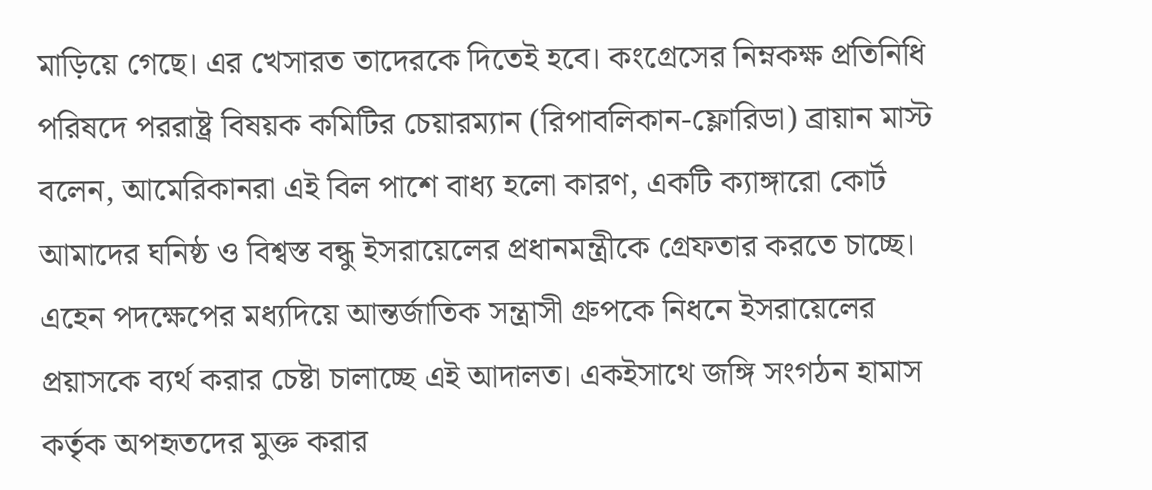মাড়িয়ে গেছে। এর খেসারত তাদেরকে দিতেই হবে। কংগ্রেসের নিম্নকক্ষ প্রতিনিধি পরিষদে পররাষ্ট্র বিষয়ক কমিটির চেয়ারম্যান (রিপাবলিকান-ফ্লোরিডা) ব্রায়ান মাস্ট বলেন, আমেরিকানরা এই বিল পাশে বাধ্য হলো কারণ, একটি ক্যাঙ্গারো কোর্ট আমাদের ঘনিষ্ঠ ও বিশ্বস্ত বন্ধু ইসরায়েলের প্রধানমন্ত্রীকে গ্রেফতার করতে চাচ্ছে। এহেন পদক্ষেপের মধ্যদিয়ে আন্তর্জাতিক সন্ত্রাসী গ্রুপকে নিধনে ইসরায়েলের প্রয়াসকে ব্যর্থ করার চেষ্টা চালাচ্ছে এই আদালত। একইসাথে জঙ্গি সংগঠন হামাস কর্তৃক অপহৃতদের মুক্ত করার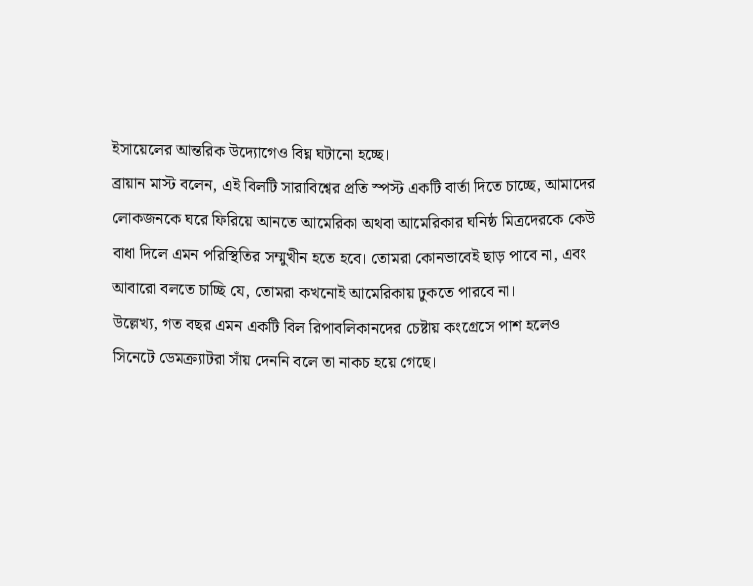ইসায়েলের আন্তরিক উদ্যোগেও বিঘ্ন ঘটানো হচ্ছে।
ব্রায়ান মাস্ট বলেন, এই বিলটি সারাবিশ্বের প্রতি স্পস্ট একটি বার্তা দিতে চাচ্ছে, আমাদের লোকজনকে ঘরে ফিরিয়ে আনতে আমেরিকা অথবা আমেরিকার ঘনিষ্ঠ মিত্রদেরকে কেউ বাধা দিলে এমন পরিস্থিতির সম্মুখীন হতে হবে। তোমরা কোনভাবেই ছাড় পাবে না, এবং আবারো বলতে চাচ্ছি যে, তোমরা কখনোই আমেরিকায় ঢুকতে পারবে না।
উল্লেখ্য, গত বছর এমন একটি বিল রিপাবলিকানদের চেষ্টায় কংগ্রেসে পাশ হলেও সিনেটে ডেমক্র্যাটরা সাঁয় দেননি বলে তা নাকচ হয়ে গেছে।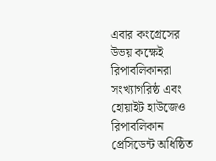এবার কংগ্রেসের উভয় কক্ষেই রিপাবলিকানরা সংখ্যাগরিষ্ঠ এবং হোয়াইট হাউজেও রিপাবলিকান প্রেসিডেন্ট অধিষ্ঠিত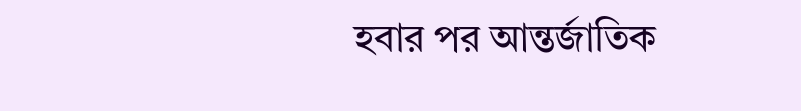হবার পর আন্তর্জাতিক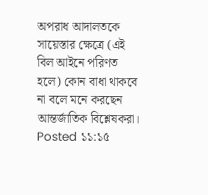অপরাধ আদালতকে সায়েস্তার ক্ষেত্রে (এই বিল আইনে পরিণত হলে) কোন বাধা থাকবে না বলে মনে করছেন আন্তর্জাতিক বিশ্লেষকরা।
Posted ১১:১৫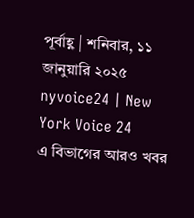পূর্বাহ্ণ | শনিবার, ১১ জানুয়ারি ২০২৫
nyvoice24 | New York Voice 24
এ বিভাগের আরও খবর